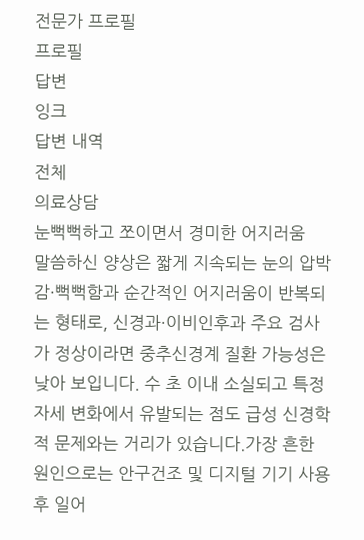전문가 프로필
프로필
답변
잉크
답변 내역
전체
의료상담
눈뻑뻑하고 쪼이면서 경미한 어지러움
말씀하신 양상은 짧게 지속되는 눈의 압박감·뻑뻑함과 순간적인 어지러움이 반복되는 형태로, 신경과·이비인후과 주요 검사가 정상이라면 중추신경계 질환 가능성은 낮아 보입니다. 수 초 이내 소실되고 특정 자세 변화에서 유발되는 점도 급성 신경학적 문제와는 거리가 있습니다.가장 흔한 원인으로는 안구건조 및 디지털 기기 사용 후 일어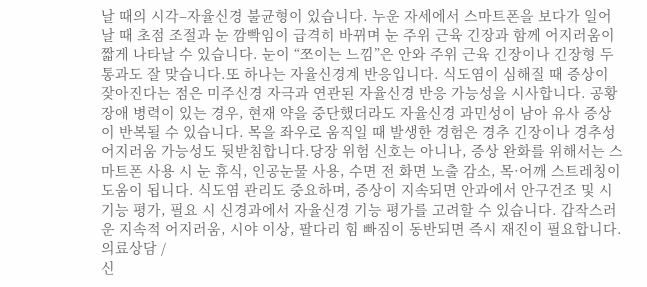날 때의 시각–자율신경 불균형이 있습니다. 누운 자세에서 스마트폰을 보다가 일어날 때 초점 조절과 눈 깜빡임이 급격히 바뀌며 눈 주위 근육 긴장과 함께 어지러움이 짧게 나타날 수 있습니다. 눈이 “쪼이는 느낌”은 안와 주위 근육 긴장이나 긴장형 두통과도 잘 맞습니다.또 하나는 자율신경계 반응입니다. 식도염이 심해질 때 증상이 잦아진다는 점은 미주신경 자극과 연관된 자율신경 반응 가능성을 시사합니다. 공황장애 병력이 있는 경우, 현재 약을 중단했더라도 자율신경 과민성이 남아 유사 증상이 반복될 수 있습니다. 목을 좌우로 움직일 때 발생한 경험은 경추 긴장이나 경추성 어지러움 가능성도 뒷받침합니다.당장 위험 신호는 아니나, 증상 완화를 위해서는 스마트폰 사용 시 눈 휴식, 인공눈물 사용, 수면 전 화면 노출 감소, 목·어깨 스트레칭이 도움이 됩니다. 식도염 관리도 중요하며, 증상이 지속되면 안과에서 안구건조 및 시기능 평가, 필요 시 신경과에서 자율신경 기능 평가를 고려할 수 있습니다. 갑작스러운 지속적 어지러움, 시야 이상, 팔다리 힘 빠짐이 동반되면 즉시 재진이 필요합니다.
의료상담 /
신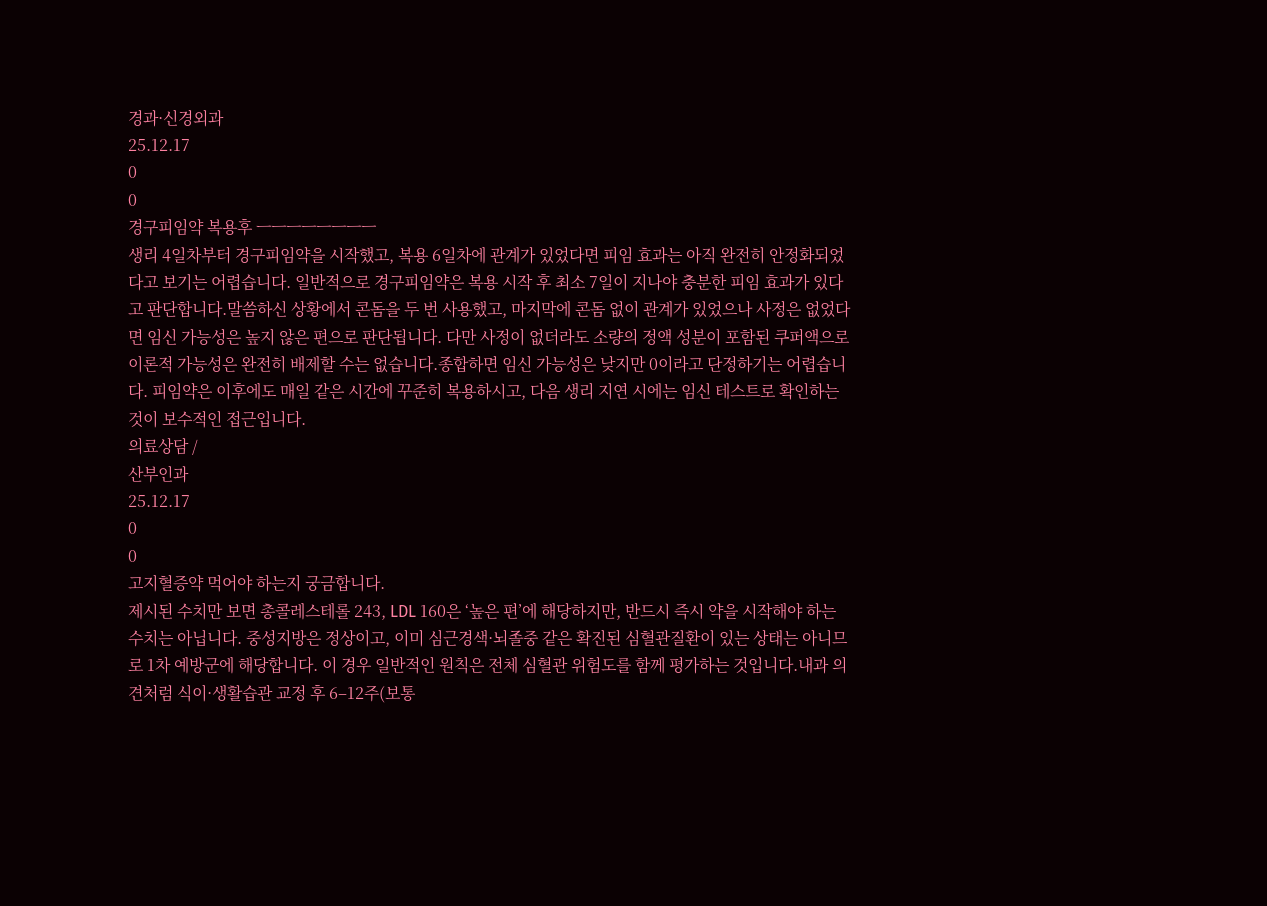경과·신경외과
25.12.17
0
0
경구피임약 복용후 ㅡㅡㅡㅡㅡㅡㅡㅡ
생리 4일차부터 경구피임약을 시작했고, 복용 6일차에 관계가 있었다면 피임 효과는 아직 완전히 안정화되었다고 보기는 어렵습니다. 일반적으로 경구피임약은 복용 시작 후 최소 7일이 지나야 충분한 피임 효과가 있다고 판단합니다.말씀하신 상황에서 콘돔을 두 번 사용했고, 마지막에 콘돔 없이 관계가 있었으나 사정은 없었다면 임신 가능성은 높지 않은 편으로 판단됩니다. 다만 사정이 없더라도 소량의 정액 성분이 포함된 쿠퍼액으로 이론적 가능성은 완전히 배제할 수는 없습니다.종합하면 임신 가능성은 낮지만 0이라고 단정하기는 어렵습니다. 피임약은 이후에도 매일 같은 시간에 꾸준히 복용하시고, 다음 생리 지연 시에는 임신 테스트로 확인하는 것이 보수적인 접근입니다.
의료상담 /
산부인과
25.12.17
0
0
고지혈증약 먹어야 하는지 궁금합니다.
제시된 수치만 보면 총콜레스테롤 243, LDL 160은 ‘높은 편’에 해당하지만, 반드시 즉시 약을 시작해야 하는 수치는 아닙니다. 중성지방은 정상이고, 이미 심근경색·뇌졸중 같은 확진된 심혈관질환이 있는 상태는 아니므로 1차 예방군에 해당합니다. 이 경우 일반적인 원칙은 전체 심혈관 위험도를 함께 평가하는 것입니다.내과 의견처럼 식이·생활습관 교정 후 6–12주(보통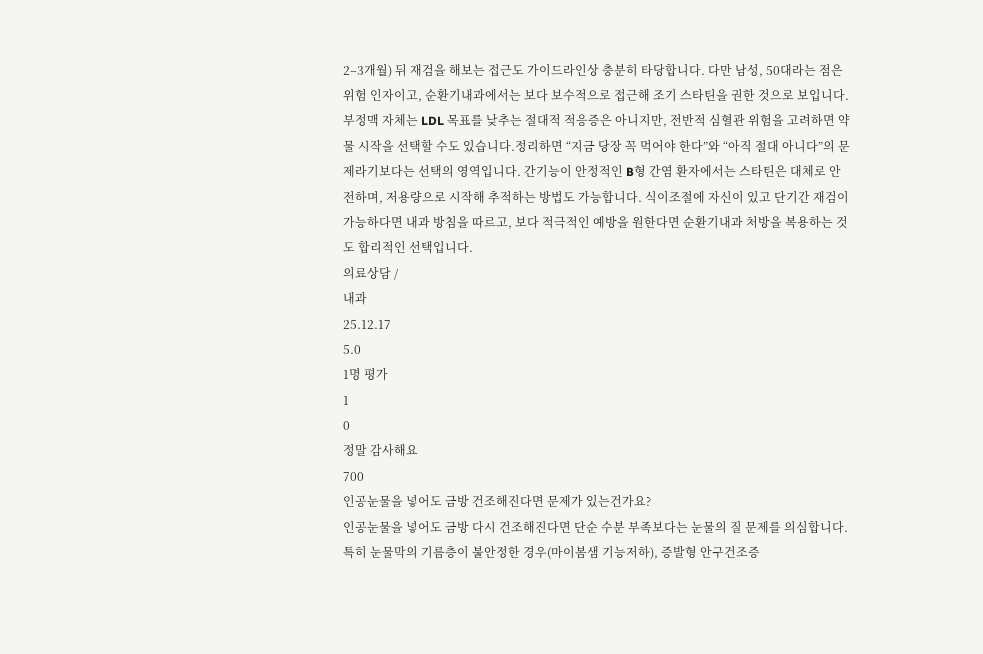2–3개월) 뒤 재검을 해보는 접근도 가이드라인상 충분히 타당합니다. 다만 남성, 50대라는 점은 위험 인자이고, 순환기내과에서는 보다 보수적으로 접근해 조기 스타틴을 권한 것으로 보입니다. 부정맥 자체는 LDL 목표를 낮추는 절대적 적응증은 아니지만, 전반적 심혈관 위험을 고려하면 약물 시작을 선택할 수도 있습니다.정리하면 “지금 당장 꼭 먹어야 한다”와 “아직 절대 아니다”의 문제라기보다는 선택의 영역입니다. 간기능이 안정적인 B형 간염 환자에서는 스타틴은 대체로 안전하며, 저용량으로 시작해 추적하는 방법도 가능합니다. 식이조절에 자신이 있고 단기간 재검이 가능하다면 내과 방침을 따르고, 보다 적극적인 예방을 원한다면 순환기내과 처방을 복용하는 것도 합리적인 선택입니다.
의료상담 /
내과
25.12.17
5.0
1명 평가
1
0
정말 감사해요
700
인공눈물을 넣어도 금방 건조해진다면 문제가 있는건가요?
인공눈물을 넣어도 금방 다시 건조해진다면 단순 수분 부족보다는 눈물의 질 문제를 의심합니다. 특히 눈물막의 기름층이 불안정한 경우(마이봄샘 기능저하), 증발형 안구건조증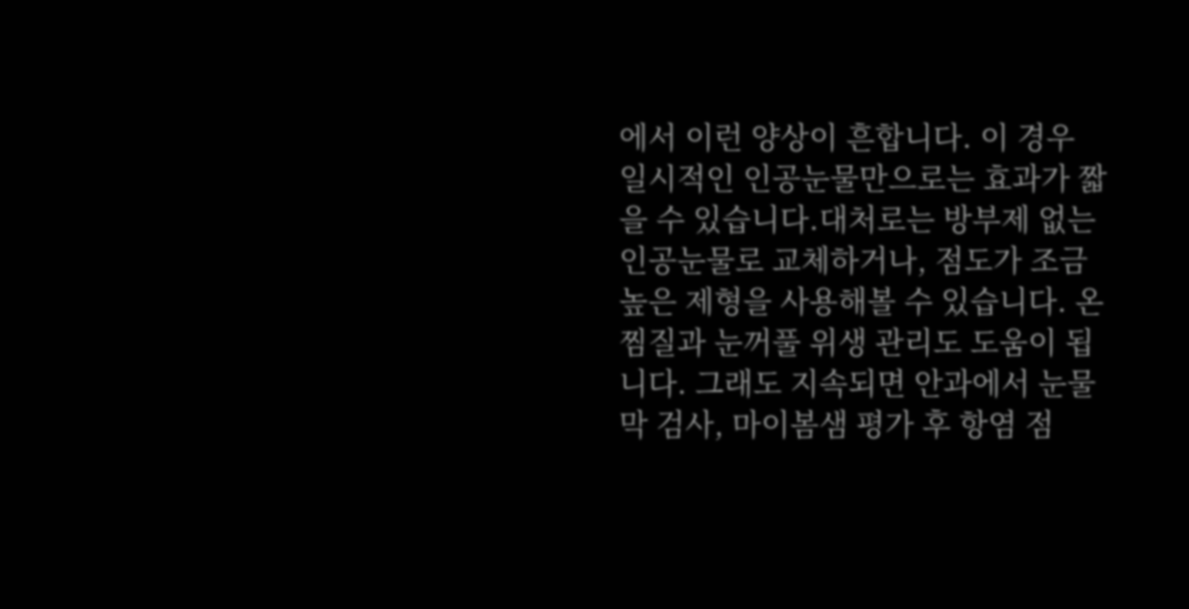에서 이런 양상이 흔합니다. 이 경우 일시적인 인공눈물만으로는 효과가 짧을 수 있습니다.대처로는 방부제 없는 인공눈물로 교체하거나, 점도가 조금 높은 제형을 사용해볼 수 있습니다. 온찜질과 눈꺼풀 위생 관리도 도움이 됩니다. 그래도 지속되면 안과에서 눈물막 검사, 마이봄샘 평가 후 항염 점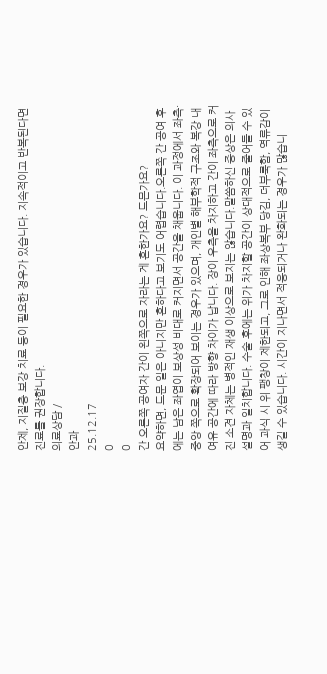안제, 지질층 보강 치료 등이 필요한 경우가 있습니다. 지속적이고 반복된다면 진료를 권장합니다.
의료상담 /
안과
25.12.17
0
0
간 오른쪽 공여자 간이 왼쪽으로 자라는 게 흔한가요? 드믄가요?
요약하면, 드문 일은 아니지만 흔하다고 보기도 어렵습니다.오른쪽 간 공여 후에는 남은 좌엽이 보상성 비대로 커지면서 공간을 채웁니다. 이 과정에서 좌측·중앙 쪽으로 확장되어 보이는 경우가 있으며, 개인별 해부학적 구조와 복강 내 여유 공간에 따라 방향 차이가 납니다. 장이 우측을 차지하고 간이 좌측으로 커진 소견 자체는 병적인 재생 이상으로 보지는 않습니다.말씀하신 증상은 의사 설명과 일치합니다. 수술 후에는 위가 차지할 공간이 상대적으로 줄어들 수 있어 과식 시 위 팽창이 제한되고, 그로 인해 좌상복부 당김, 더부룩함, 역류감이 생길 수 있습니다. 시간이 지나면서 적응되거나 완화되는 경우가 많습니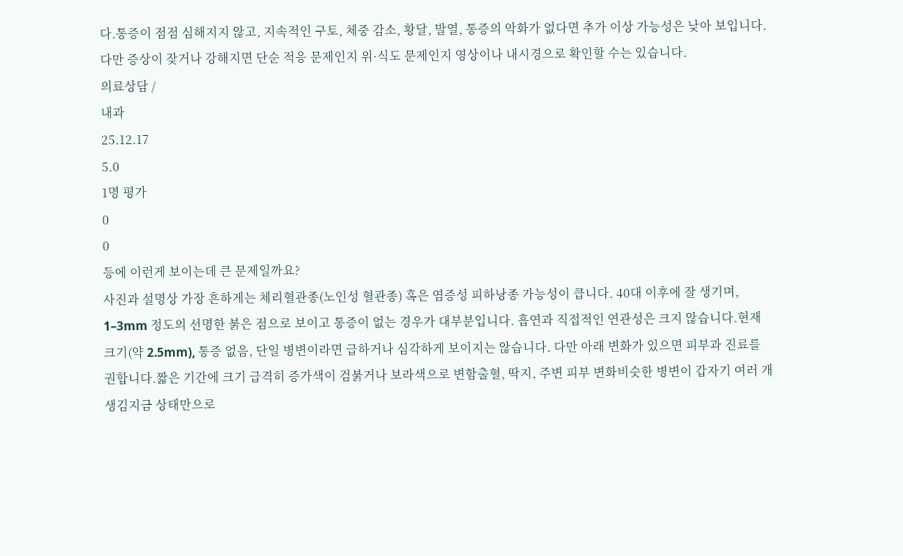다.통증이 점점 심해지지 않고, 지속적인 구토, 체중 감소, 황달, 발열, 통증의 악화가 없다면 추가 이상 가능성은 낮아 보입니다. 다만 증상이 잦거나 강해지면 단순 적응 문제인지 위·식도 문제인지 영상이나 내시경으로 확인할 수는 있습니다.
의료상담 /
내과
25.12.17
5.0
1명 평가
0
0
등에 이런게 보이는데 큰 문제일까요?
사진과 설명상 가장 흔하게는 체리혈관종(노인성 혈관종) 혹은 염증성 피하낭종 가능성이 큽니다. 40대 이후에 잘 생기며, 1–3mm 정도의 선명한 붉은 점으로 보이고 통증이 없는 경우가 대부분입니다. 흡연과 직접적인 연관성은 크지 않습니다.현재 크기(약 2.5mm), 통증 없음, 단일 병변이라면 급하거나 심각하게 보이지는 않습니다. 다만 아래 변화가 있으면 피부과 진료를 권합니다.짧은 기간에 크기 급격히 증가색이 검붉거나 보라색으로 변함출혈, 딱지, 주변 피부 변화비슷한 병변이 갑자기 여러 개 생김지금 상태만으로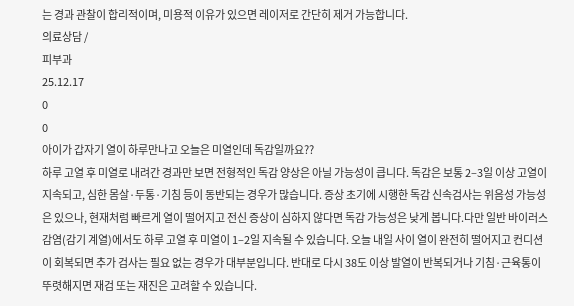는 경과 관찰이 합리적이며, 미용적 이유가 있으면 레이저로 간단히 제거 가능합니다.
의료상담 /
피부과
25.12.17
0
0
아이가 갑자기 열이 하루만나고 오늘은 미열인데 독감일까요??
하루 고열 후 미열로 내려간 경과만 보면 전형적인 독감 양상은 아닐 가능성이 큽니다. 독감은 보통 2–3일 이상 고열이 지속되고, 심한 몸살·두통·기침 등이 동반되는 경우가 많습니다. 증상 초기에 시행한 독감 신속검사는 위음성 가능성은 있으나, 현재처럼 빠르게 열이 떨어지고 전신 증상이 심하지 않다면 독감 가능성은 낮게 봅니다.다만 일반 바이러스 감염(감기 계열)에서도 하루 고열 후 미열이 1–2일 지속될 수 있습니다. 오늘 내일 사이 열이 완전히 떨어지고 컨디션이 회복되면 추가 검사는 필요 없는 경우가 대부분입니다. 반대로 다시 38도 이상 발열이 반복되거나 기침·근육통이 뚜렷해지면 재검 또는 재진은 고려할 수 있습니다.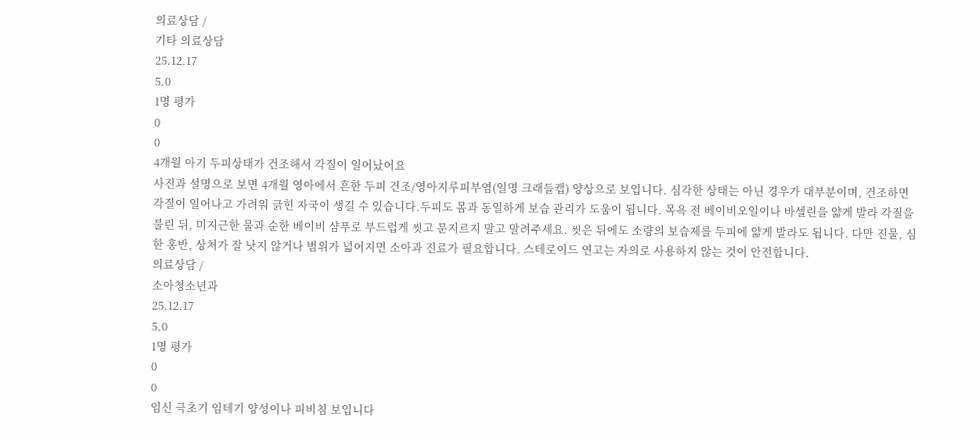의료상담 /
기타 의료상담
25.12.17
5.0
1명 평가
0
0
4개월 아기 두피상태가 건조해서 각질이 일어났어요
사진과 설명으로 보면 4개월 영아에서 흔한 두피 건조/영아지루피부염(일명 크래들캡) 양상으로 보입니다. 심각한 상태는 아닌 경우가 대부분이며, 건조하면 각질이 일어나고 가려워 긁힌 자국이 생길 수 있습니다.두피도 몸과 동일하게 보습 관리가 도움이 됩니다. 목욕 전 베이비오일이나 바셀린을 얇게 발라 각질을 불린 뒤, 미지근한 물과 순한 베이비 샴푸로 부드럽게 씻고 문지르지 말고 말려주세요. 씻은 뒤에도 소량의 보습제를 두피에 얇게 발라도 됩니다. 다만 진물, 심한 홍반, 상처가 잘 낫지 않거나 범위가 넓어지면 소아과 진료가 필요합니다. 스테로이드 연고는 자의로 사용하지 않는 것이 안전합니다.
의료상담 /
소아청소년과
25.12.17
5.0
1명 평가
0
0
임신 극초기 임테기 양성이나 피비침 보입니다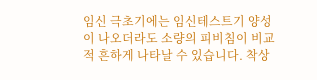임신 극초기에는 임신테스트기 양성이 나오더라도 소량의 피비침이 비교적 흔하게 나타날 수 있습니다. 착상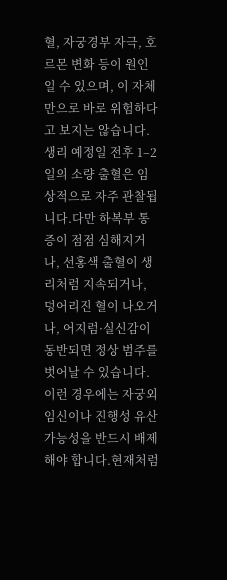혈, 자궁경부 자극, 호르몬 변화 등이 원인일 수 있으며, 이 자체만으로 바로 위험하다고 보지는 않습니다. 생리 예정일 전후 1–2일의 소량 출혈은 임상적으로 자주 관찰됩니다.다만 하복부 통증이 점점 심해지거나, 선홍색 출혈이 생리처럼 지속되거나, 덩어리진 혈이 나오거나, 어지럼·실신감이 동반되면 정상 범주를 벗어날 수 있습니다. 이런 경우에는 자궁외임신이나 진행성 유산 가능성을 반드시 배제해야 합니다.현재처럼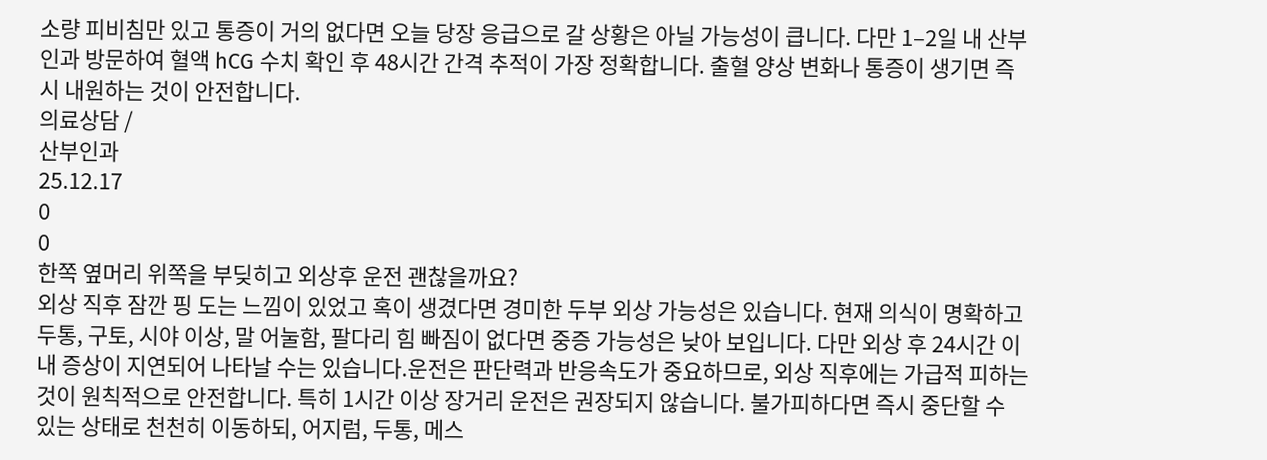소량 피비침만 있고 통증이 거의 없다면 오늘 당장 응급으로 갈 상황은 아닐 가능성이 큽니다. 다만 1–2일 내 산부인과 방문하여 혈액 hCG 수치 확인 후 48시간 간격 추적이 가장 정확합니다. 출혈 양상 변화나 통증이 생기면 즉시 내원하는 것이 안전합니다.
의료상담 /
산부인과
25.12.17
0
0
한쪽 옆머리 위쪽을 부딪히고 외상후 운전 괜찮을까요?
외상 직후 잠깐 핑 도는 느낌이 있었고 혹이 생겼다면 경미한 두부 외상 가능성은 있습니다. 현재 의식이 명확하고 두통, 구토, 시야 이상, 말 어눌함, 팔다리 힘 빠짐이 없다면 중증 가능성은 낮아 보입니다. 다만 외상 후 24시간 이내 증상이 지연되어 나타날 수는 있습니다.운전은 판단력과 반응속도가 중요하므로, 외상 직후에는 가급적 피하는 것이 원칙적으로 안전합니다. 특히 1시간 이상 장거리 운전은 권장되지 않습니다. 불가피하다면 즉시 중단할 수 있는 상태로 천천히 이동하되, 어지럼, 두통, 메스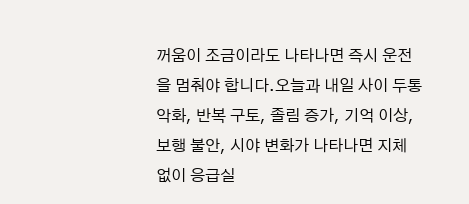꺼움이 조금이라도 나타나면 즉시 운전을 멈춰야 합니다.오늘과 내일 사이 두통 악화, 반복 구토, 졸림 증가, 기억 이상, 보행 불안, 시야 변화가 나타나면 지체 없이 응급실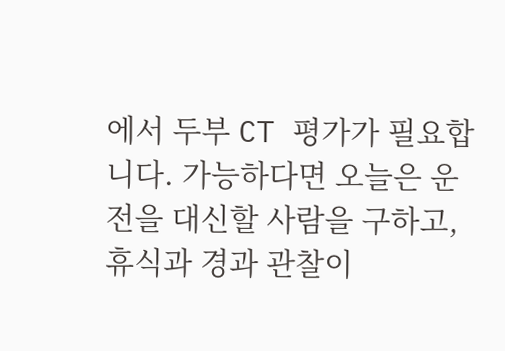에서 두부 CT 평가가 필요합니다. 가능하다면 오늘은 운전을 대신할 사람을 구하고, 휴식과 경과 관찰이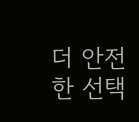더 안전한 선택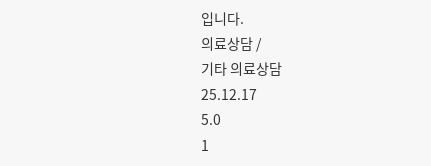입니다.
의료상담 /
기타 의료상담
25.12.17
5.0
1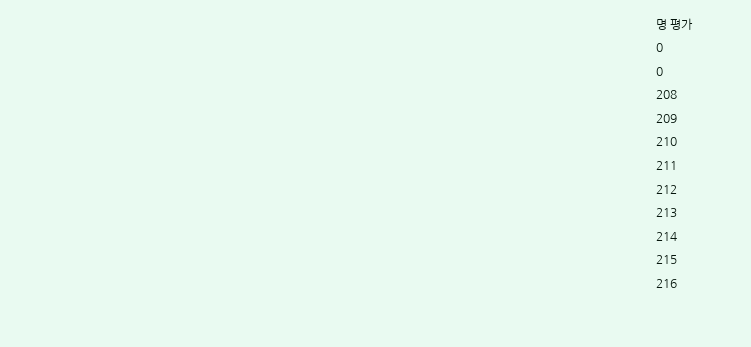명 평가
0
0
208
209
210
211
212
213
214
215
216